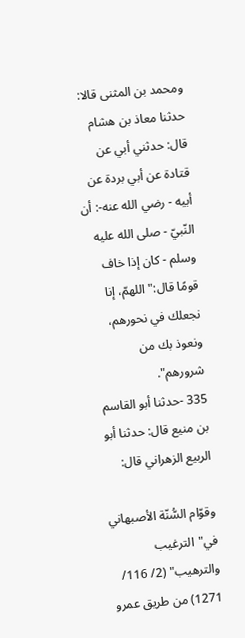ومحمد بن المثنى قالا: حدثنا معاذ بن هشام قال: حدثني أبي عن قتادة عن أبي بردة عن أبيه - رضي الله عنه-: أن النّبيّ - صلى الله عليه وسلم - كان إذا خاف قومًا قال:"اللهمّ، إنا نجعلك في نحورهم، ونعوذ بك من شرورهم".
335 -حدثنا أبو القاسم بن منيع قال: حدثنا أبو الربيع الزهراني قال:

وقوّام السُّنّة الأصبهاني في"الترغيب والترهيب" (2/ 116/ 1271) من طريق عمرو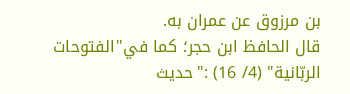بن مرزوق عن عمران به.
قال الحافظ ابن حجر؛ كما في"الفتوحات الربّانية" (4/ 16) :"حديث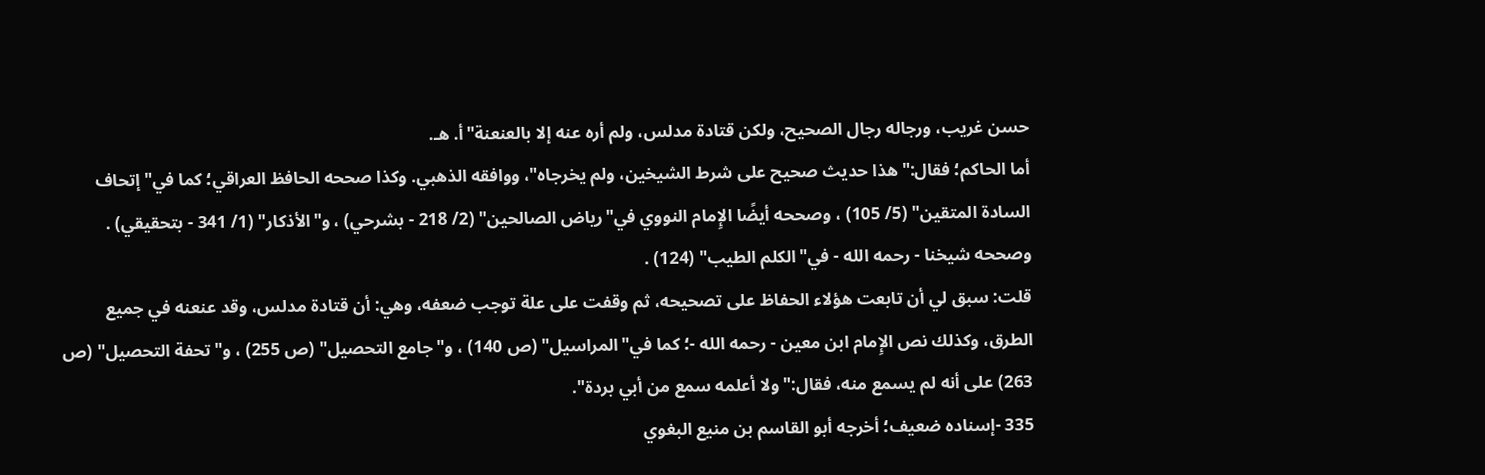حسن غريب، ورجاله رجال الصحيح، ولكن قتادة مدلس، ولم أره عنه إلا بالعنعنة"أ. هـ.
أما الحاكم؛ فقال:"هذا حديث صحيح على شرط الشيخين، ولم يخرجاه"، ووافقه الذهبي. وكذا صححه الحافظ العراقي؛ كما في"إتحاف السادة المتقين" (5/ 105) ، وصححه أيضًا الإِمام النووي في"رياض الصالحين" (2/ 218 - بشرحي) ، و"الأذكار" (1/ 341 - بتحقيقي) .
وصححه شيخنا - رحمه الله - في"الكلم الطيب" (124) .
قلت: سبق لي أن تابعت هؤلاء الحفاظ على تصحيحه، ثم وقفت على علة توجب ضعفه، وهي: أن قتادة مدلس، وقد عنعنه في جميع الطرق، وكذلك نص الإِمام ابن معين - رحمه الله -؛ كما في"المراسيل" (ص 140) ، و"جامع التحصيل" (ص 255) ، و"تحفة التحصيل" (ص 263) على أنه لم يسمع منه، فقال:"ولا أعلمه سمع من أبي بردة".
335 -إسناده ضعيف؛ أخرجه أبو القاسم بن منيع البغوي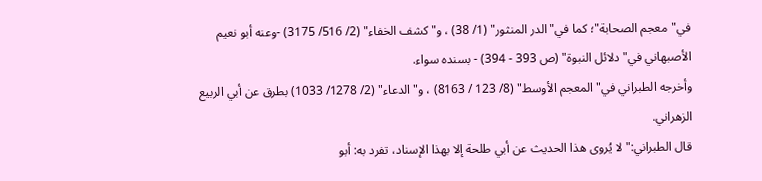في"معجم الصحابة"؛ كما في"الدر المنثور" (1/ 38) ، و"كشف الخفاء" (2/ 516/ 3175) -وعنه أبو نعيم الأصبهاني في"دلائل النبوة" (ص 393 - 394) - بسنده سواء.
وأخرجه الطبراني في"المعجم الأوسط" (8/ 123 / 8163) ، و"الدعاء" (2/ 1278/ 1033) بطرق عن أبي الربيع الزهراني.
قال الطبراني:"لا يُروى هذا الحديث عن أبي طلحة إلا بهذا الإسناد، تفرد به: أبو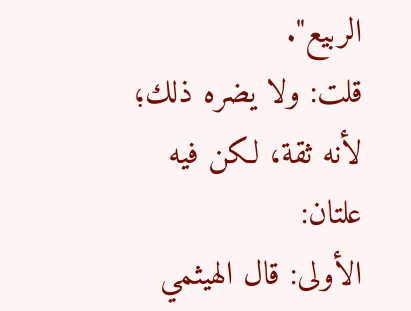الربيع".
قلت: ولا يضره ذلك؛ لأنه ثقة، لكن فيه علتان:
الأولى: قال الهيثمي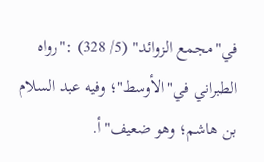في"مجمع الزوائد" (5/ 328) :"رواه الطبراني في"الأوسط"؛ وفيه عبد السلام بن هاشم؛ وهو ضعيف"أ.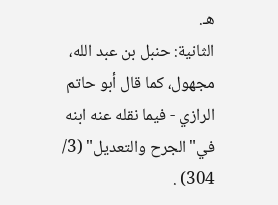هـ.
الثانية: حنبل بن عبد الله، مجهول، كما قال أبو حاتم الرازي - فيما نقله عنه ابنه في"الجرح والتعديل" (3/ 304) .